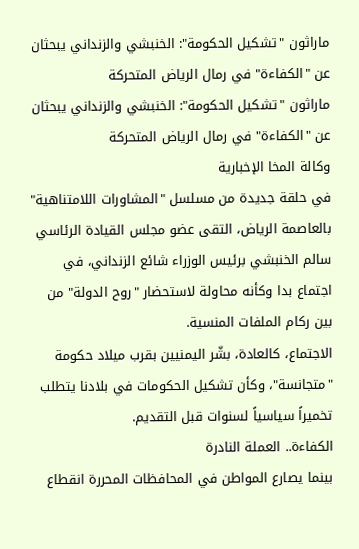ماراثون "تشكيل الحكومة": الخنبشي والزنداني يبحثان عن "الكفاءة" في رمال الرياض المتحركة
ماراثون "تشكيل الحكومة": الخنبشي والزنداني يبحثان عن "الكفاءة" في رمال الرياض المتحركة
وكالة المخا الإخبارية
في حلقة جديدة من مسلسل "المشاورات اللامتناهية" بالعاصمة الرياض، التقى عضو مجلس القيادة الرئاسي سالم الخنبشي برئيس الوزراء شائع الزنداني، في اجتماع بدا وكأنه محاولة لاستحضار "روح الدولة" من بين ركام الملفات المنسية.
الاجتماع، كالعادة، بشّر اليمنيين بقرب ميلاد حكومة "متجانسة"، وكأن تشكيل الحكومات في بلادنا يتطلب تخميراً سياسياً لسنوات قبل التقديم.
الكفاءة.. العملة النادرة
بينما يصارع المواطن في المحافظات المحررة انقطاع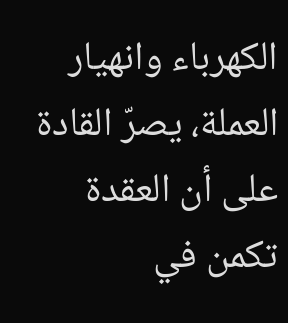الكهرباء وانهيار العملة، يصرّ القادة على أن العقدة تكمن في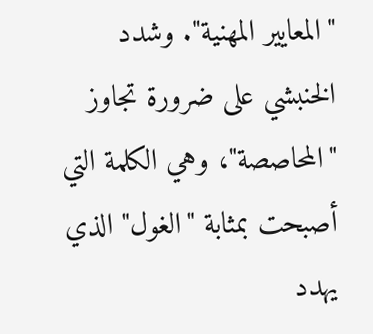"المعايير المهنية". وشدد الخنبشي على ضرورة تجاوز "المحاصصة"، وهي الكلمة التي أصبحت بمثابة "الغول" الذي يهدد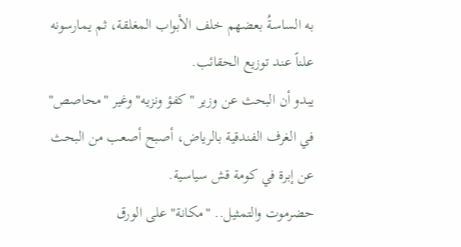به الساسةُ بعضهم خلف الأبواب المغلقة، ثم يمارسونه علناً عند توزيع الحقائب.
يبدو أن البحث عن وزير "كفؤ ونزيه" وغير "محاصص" في الغرف الفندقية بالرياض، أصبح أصعب من البحث عن إبرة في كومة قش سياسية.
حضرموت والتمثيل.. "مكانة" على الورق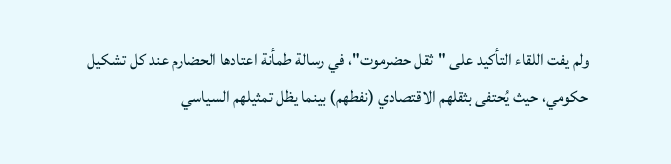ولم يفت اللقاء التأكيد على "ثقل حضرموت"، في رسالة طمأنة اعتادها الحضارم عند كل تشكيل حكومي، حيث يُحتفى بثقلهم الاقتصادي (نفطهم) بينما يظل تمثيلهم السياسي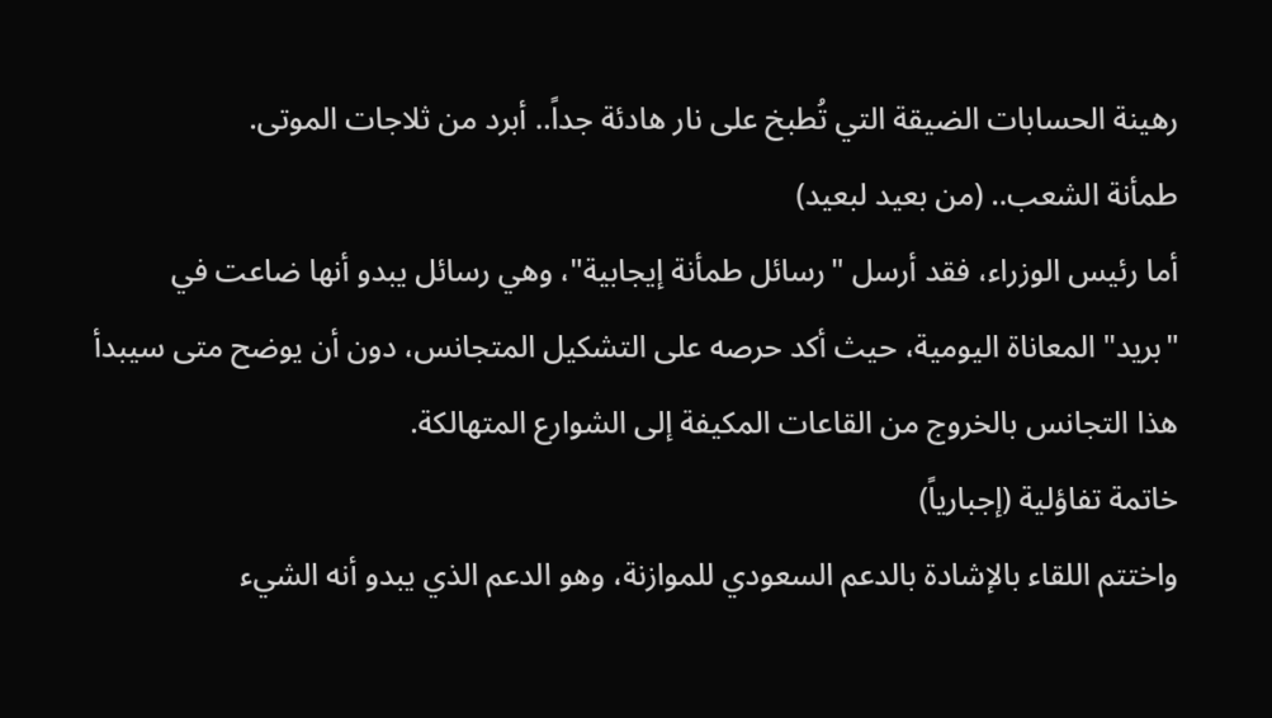رهينة الحسابات الضيقة التي تُطبخ على نار هادئة جداً.. أبرد من ثلاجات الموتى.
طمأنة الشعب.. (من بعيد لبعيد)
أما رئيس الوزراء، فقد أرسل "رسائل طمأنة إيجابية"، وهي رسائل يبدو أنها ضاعت في "بريد" المعاناة اليومية، حيث أكد حرصه على التشكيل المتجانس، دون أن يوضح متى سيبدأ هذا التجانس بالخروج من القاعات المكيفة إلى الشوارع المتهالكة.
خاتمة تفاؤلية (إجبارياً)
واختتم اللقاء بالإشادة بالدعم السعودي للموازنة، وهو الدعم الذي يبدو أنه الشيء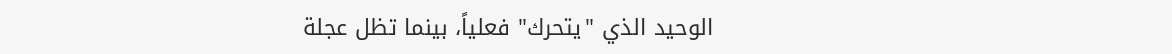الوحيد الذي "يتحرك" فعلياً، بينما تظل عجلة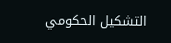التشكيل الحكومي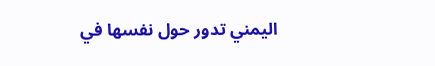اليمني تدور حول نفسها في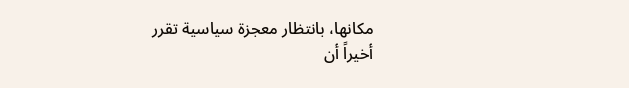مكانها، بانتظار معجزة سياسية تقرر أخيراً أن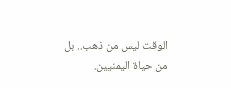الوقت ليس من ذهب.. بل من حياة اليمنيين.